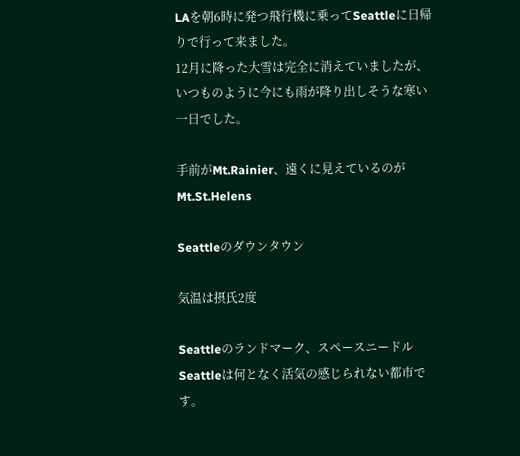LAを朝6時に発つ飛行機に乗ってSeattleに日帰りで行って来ました。
12月に降った大雪は完全に消えていましたが、いつものように今にも雨が降り出しそうな寒い一日でした。

手前がMt.Rainier、遠くに見えているのがMt.St.Helens

Seattleのダウンタウン

気温は摂氏2度

Seattleのランドマーク、スペースニードル
Seattleは何となく活気の感じられない都市です。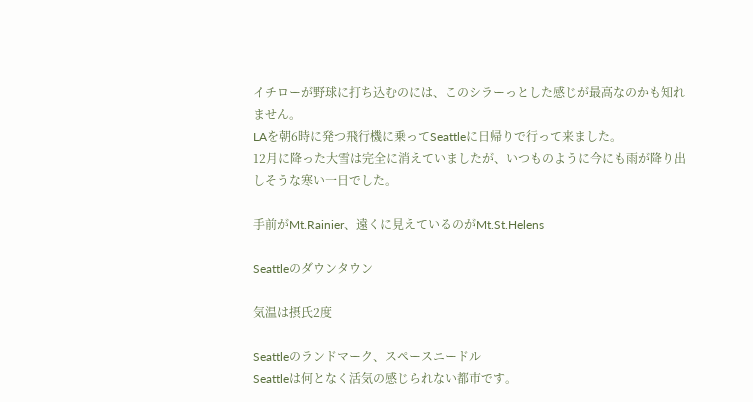イチローが野球に打ち込むのには、このシラーっとした感じが最高なのかも知れません。
LAを朝6時に発つ飛行機に乗ってSeattleに日帰りで行って来ました。
12月に降った大雪は完全に消えていましたが、いつものように今にも雨が降り出しそうな寒い一日でした。

手前がMt.Rainier、遠くに見えているのがMt.St.Helens

Seattleのダウンタウン

気温は摂氏2度

Seattleのランドマーク、スペースニードル
Seattleは何となく活気の感じられない都市です。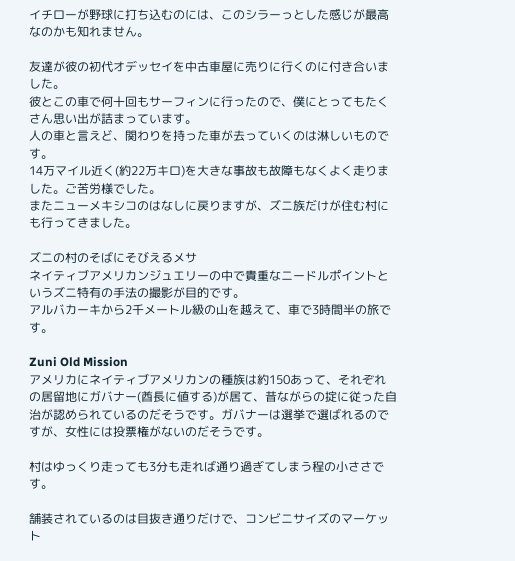イチローが野球に打ち込むのには、このシラーっとした感じが最高なのかも知れません。

友達が彼の初代オデッセイを中古車屋に売りに行くのに付き合いました。
彼とこの車で何十回もサーフィンに行ったので、僕にとってもたくさん思い出が詰まっています。
人の車と言えど、関わりを持った車が去っていくのは淋しいものです。
14万マイル近く(約22万キロ)を大きな事故も故障もなくよく走りました。ご苦労様でした。
またニューメキシコのはなしに戻りますが、ズニ族だけが住む村にも行ってきました。

ズニの村のそばにそびえるメサ
ネイティブアメリカンジュエリーの中で貴重なニードルポイントというズニ特有の手法の撮影が目的です。
アルバカーキから2千メートル級の山を越えて、車で3時間半の旅です。

Zuni Old Mission
アメリカにネイティブアメリカンの種族は約150あって、それぞれの居留地にガバナー(酋長に値する)が居て、昔ながらの掟に従った自治が認められているのだそうです。ガバナーは選挙で選ばれるのですが、女性には投票権がないのだそうです。

村はゆっくり走っても3分も走れば通り過ぎてしまう程の小ささです。

舗装されているのは目抜き通りだけで、コンビニサイズのマーケット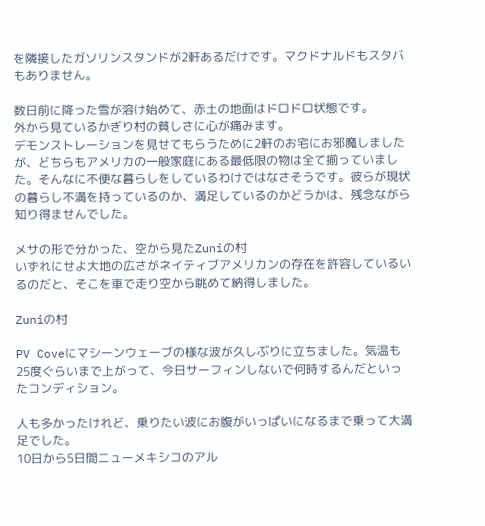を隣接したガソリンスタンドが2軒あるだけです。マクドナルドもスタバもありません。

数日前に降った雪が溶け始めて、赤土の地面はドロドロ状態です。
外から見ているかぎり村の貧しさに心が痛みます。
デモンストレーションを見せてもらうために2軒のお宅にお邪魔しましたが、どちらもアメリカの一般家庭にある最低限の物は全て揃っていました。そんなに不便な暮らしをしているわけではなさそうです。彼らが現状の暮らし不満を持っているのか、満足しているのかどうかは、残念ながら知り得ませんでした。

メサの形で分かった、空から見たZuniの村
いずれにせよ大地の広さがネイティブアメリカンの存在を許容しているいるのだと、そこを車で走り空から眺めて納得しました。

Zuniの村

PV Coveにマシーンウェーブの様な波が久しぶりに立ちました。気温も25度ぐらいまで上がって、今日サーフィンしないで何時するんだといったコンディション。

人も多かったけれど、乗りたい波にお腹がいっぱいになるまで乗って大満足でした。
10日から5日間ニューメキシコのアル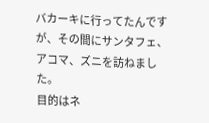バカーキに行ってたんですが、その間にサンタフェ、アコマ、ズニを訪ねました。
目的はネ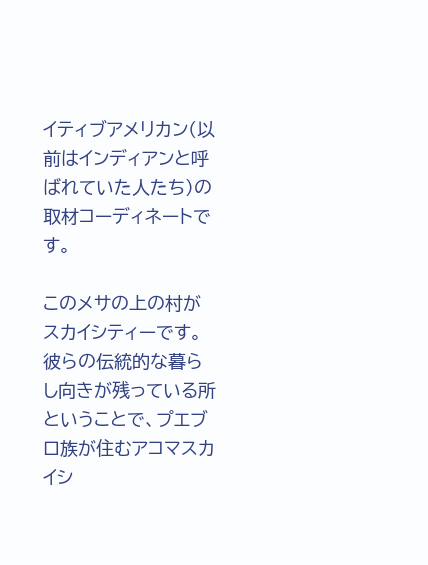イティブアメリカン(以前はインディアンと呼ばれていた人たち)の取材コーディネートです。

このメサの上の村がスカイシティーです。
彼らの伝統的な暮らし向きが残っている所ということで、プエブロ族が住むアコマスカイシ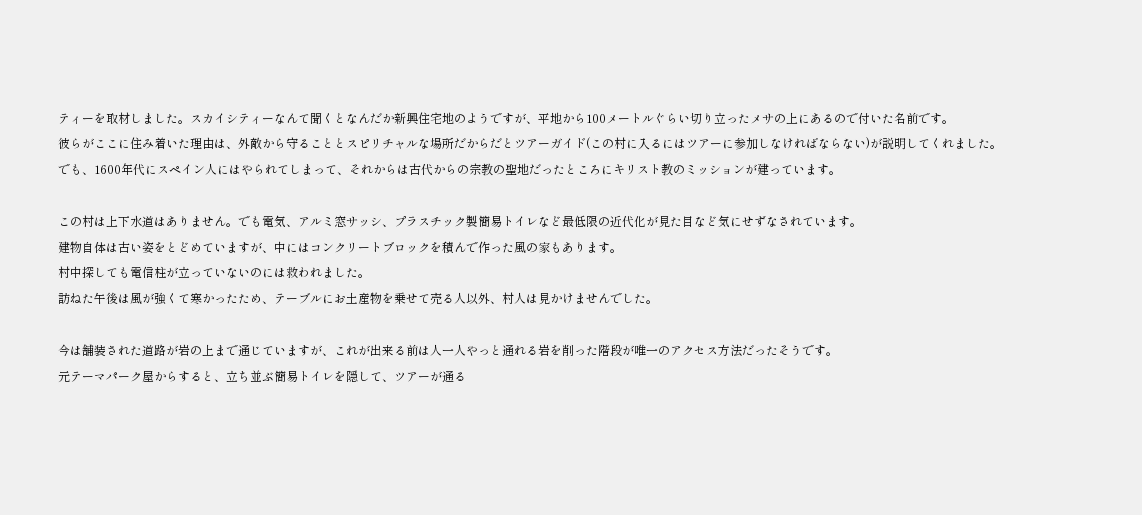ティーを取材しました。スカイシティーなんて聞くとなんだか新興住宅地のようですが、平地から100メートルぐらい切り立ったメサの上にあるので付いた名前です。
彼らがここに住み着いた理由は、外敵から守ることとスピリチャルな場所だからだとツアーガイド(この村に入るにはツアーに参加しなければならない)が説明してくれました。
でも、1600年代にスペイン人にはやられてしまって、それからは古代からの宗教の聖地だったところにキリスト教のミッションが建っています。

この村は上下水道はありません。でも電気、アルミ窓サッシ、プラスチック製簡易トイレなど最低限の近代化が見た目など気にせずなされています。
建物自体は古い姿をとどめていますが、中にはコンクリートブロックを積んで作った風の家もあります。
村中探しても電信柱が立っていないのには救われました。
訪ねた午後は風が強くて寒かったため、テーブルにお土産物を乗せて売る人以外、村人は見かけませんでした。

今は舗装された道路が岩の上まで通じていますが、これが出来る前は人一人やっと通れる岩を削った階段が唯一のアクセス方法だったそうです。
元テーマパーク屋からすると、立ち並ぶ簡易トイレを隠して、ツアーが通る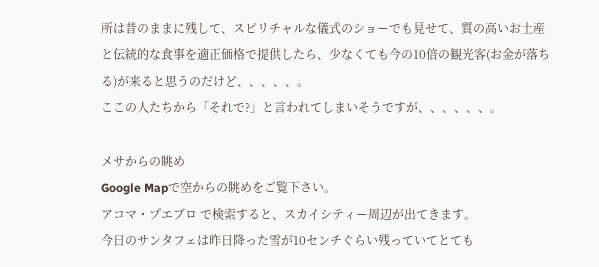所は昔のままに残して、スピリチャルな儀式のショーでも見せて、質の高いお土産と伝統的な食事を適正価格で提供したら、少なくても今の10倍の観光客(お金が落ちる)が来ると思うのだけど、、、、、。
ここの人たちから「それで?」と言われてしまいそうですが、、、、、、。

メサからの眺め
Google Mapで空からの眺めをご覧下さい。
アコマ・プエブロ で検索すると、スカイシティー周辺が出てきます。
今日のサンタフェは昨日降った雪が10センチぐらい残っていてとても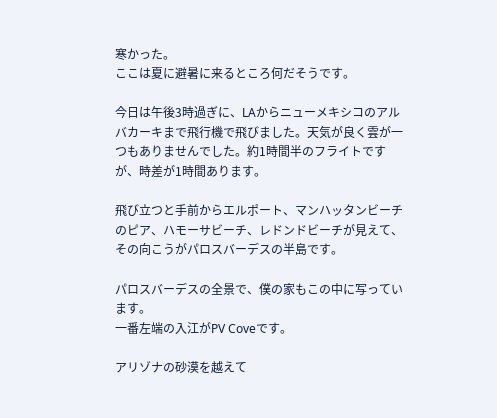寒かった。
ここは夏に避暑に来るところ何だそうです。

今日は午後3時過ぎに、LAからニューメキシコのアルバカーキまで飛行機で飛びました。天気が良く雲が一つもありませんでした。約1時間半のフライトですが、時差が1時間あります。

飛び立つと手前からエルポート、マンハッタンビーチのピア、ハモーサビーチ、レドンドビーチが見えて、その向こうがパロスバーデスの半島です。

パロスバーデスの全景で、僕の家もこの中に写っています。
一番左端の入江がPV Coveです。

アリゾナの砂漠を越えて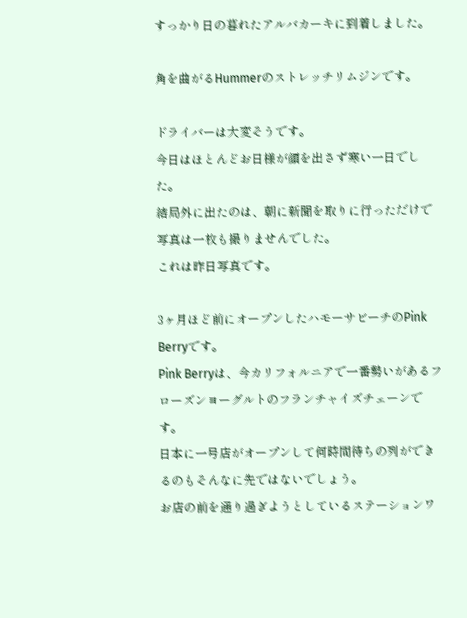すっかり日の暮れたアルバカーキに到着しました。

角を曲がるHummerのストレッチリムジンです。

ドライバーは大変そうです。
今日はほとんどお日様が顔を出さず寒い一日でした。
結局外に出たのは、朝に新聞を取りに行っただけで写真は一枚も撮りませんでした。
これは昨日写真です。

3ヶ月ほど前にオープンしたハモーサビーチのPink Berryです。
Pink Berryは、今カリフォルニアで一番勢いがあるフローズンヨーグルトのフランチャイズチェーンです。
日本に一号店がオープンして何時間待ちの列ができるのもそんなに先ではないでしょう。
お店の前を通り過ぎようとしているステーションワ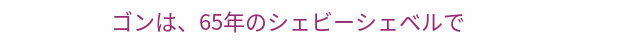ゴンは、65年のシェビーシェベルで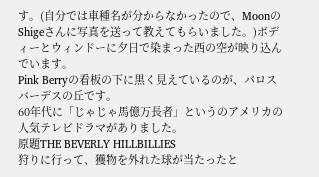す。(自分では車種名が分からなかったので、MoonのShigeさんに写真を送って教えてもらいました。)ボディーとウィンドーに夕日で染まった西の空が映り込んでいます。
Pink Berryの看板の下に黒く見えているのが、パロスバーデスの丘です。
60年代に「じゃじゃ馬億万長者」というのアメリカの人気テレビドラマがありました。
原題THE BEVERLY HILLBILLIES
狩りに行って、獲物を外れた球が当たったと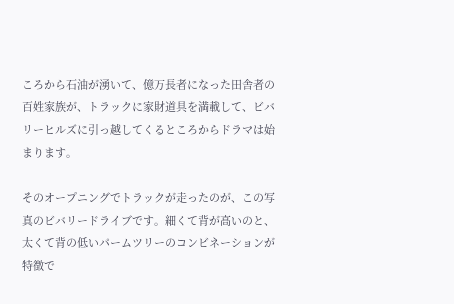ころから石油が湧いて、億万長者になった田舎者の百姓家族が、トラックに家財道具を満載して、ビバリーヒルズに引っ越してくるところからドラマは始まります。

そのオープニングでトラックが走ったのが、この写真のビバリードライブです。細くて背が高いのと、太くて背の低いパームツリーのコンビネーションが特徴で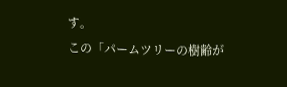す。
この「パームツリーの樹齢が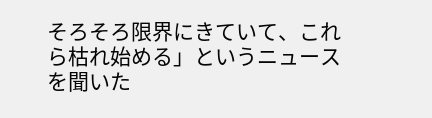そろそろ限界にきていて、これら枯れ始める」というニュースを聞いた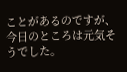ことがあるのですが、今日のところは元気そうでした。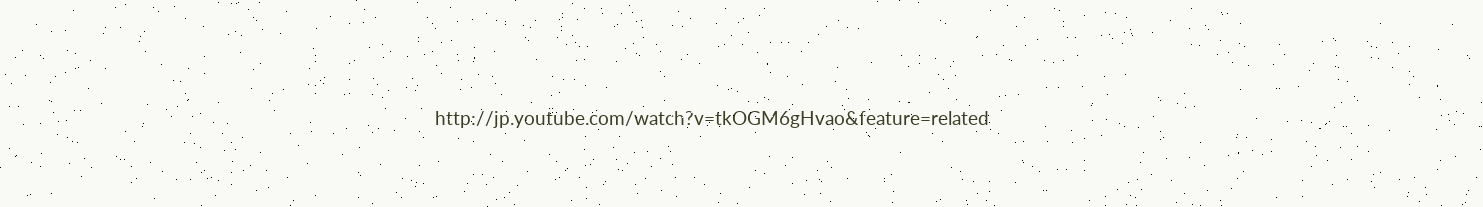http://jp.youtube.com/watch?v=tkOGM6gHvao&feature=related